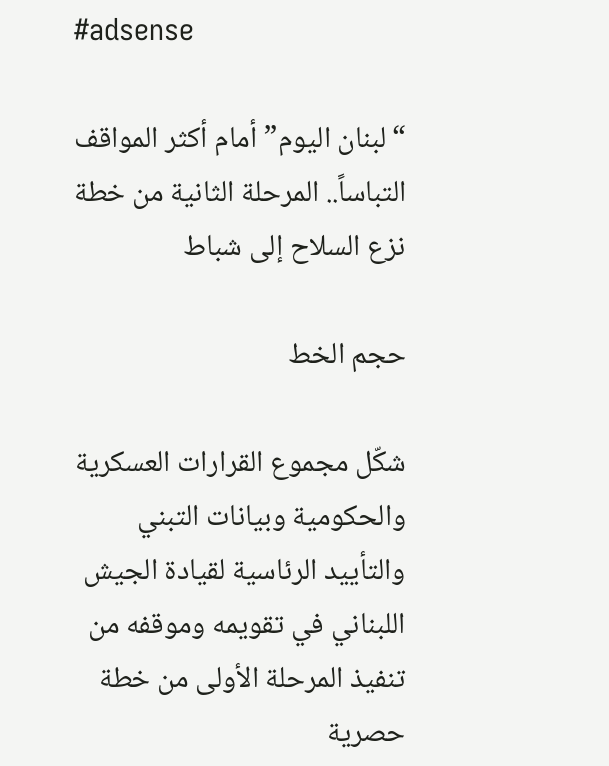#adsense

“لبنان اليوم” أمام أكثر المواقف التباساً.. المرحلة الثانية من خطة نزع السلاح إلى شباط

حجم الخط

شكّل مجموع القرارات العسكرية والحكومية وبيانات التبني والتأييد الرئاسية لقيادة الجيش اللبناني في تقويمه وموقفه من تنفيذ المرحلة الأولى من خطة حصرية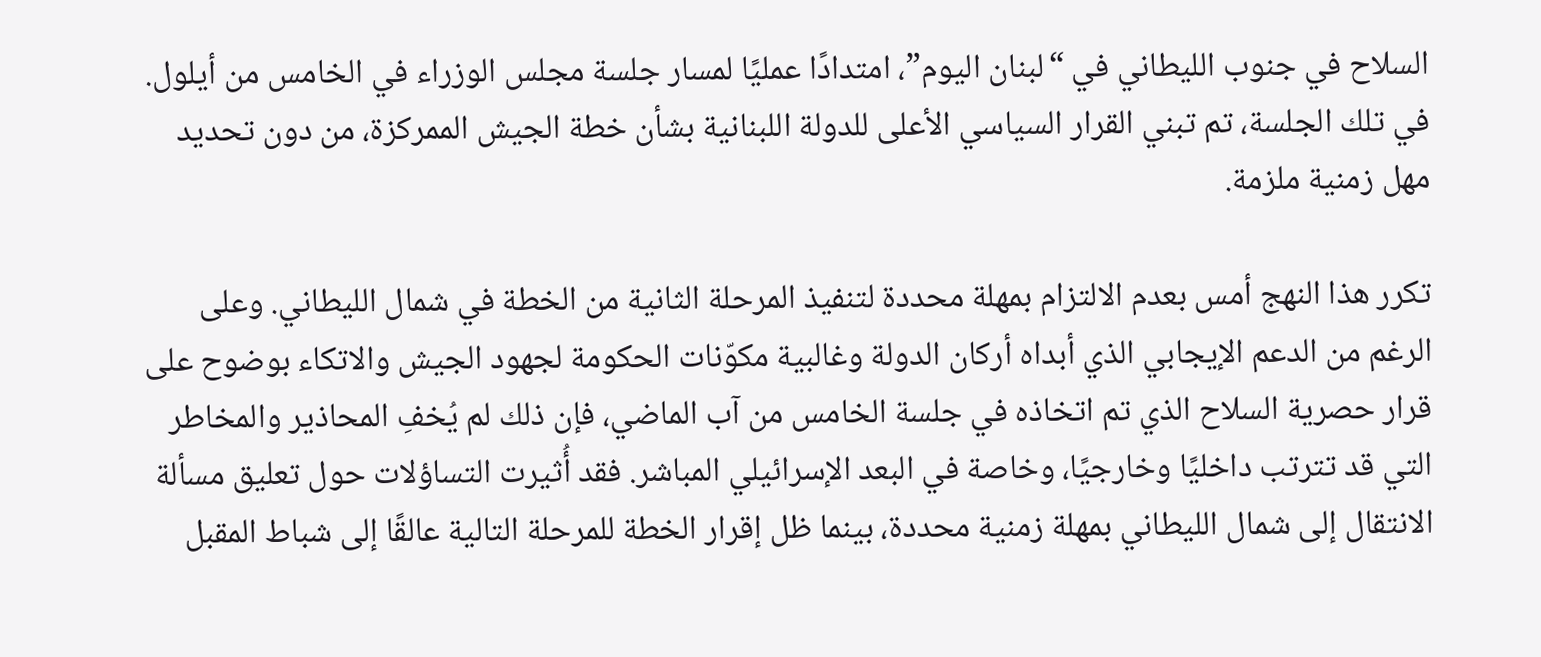السلاح في جنوب الليطاني في “لبنان اليوم”، امتدادًا عمليًا لمسار جلسة مجلس الوزراء في الخامس من أيلول. في تلك الجلسة، تم تبني القرار السياسي الأعلى للدولة اللبنانية بشأن خطة الجيش الممركزة، من دون تحديد مهل زمنية ملزمة.

تكرر هذا النهج أمس بعدم الالتزام بمهلة محددة لتنفيذ المرحلة الثانية من الخطة في شمال الليطاني. وعلى الرغم من الدعم الإيجابي الذي أبداه أركان الدولة وغالبية مكوّنات الحكومة لجهود الجيش والاتكاء بوضوح على قرار حصرية السلاح الذي تم اتخاذه في جلسة الخامس من آب الماضي، فإن ذلك لم يُخفِ المحاذير والمخاطر التي قد تترتب داخليًا وخارجيًا، وخاصة في البعد الإسرائيلي المباشر. فقد أُثيرت التساؤلات حول تعليق مسألة الانتقال إلى شمال الليطاني بمهلة زمنية محددة، بينما ظل إقرار الخطة للمرحلة التالية عالقًا إلى شباط المقبل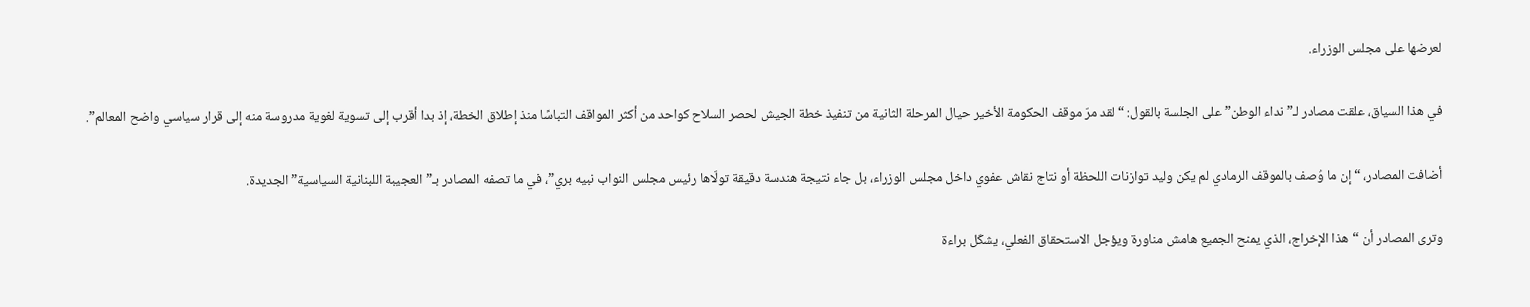لعرضها على مجلس الوزراء.

في هذا السياق، علقت مصادر لـ”نداء الوطن” على الجلسة بالقول: “لقد مرّ موقف الحكومة الأخير حيال المرحلة الثانية من تنفيذ خطة الجيش لحصر السلاح كواحد من أكثر المواقف التباسًا منذ إطلاق الخطة، إذ بدا أقرب إلى تسوية لغوية مدروسة منه إلى قرار سياسي واضح المعالم”.

أضافت المصادر، “إن ما وُصف بالموقف الرمادي لم يكن وليد توازنات اللحظة أو نتاج نقاش عفوي داخل مجلس الوزراء، بل جاء نتيجة هندسة دقيقة تولّاها رئيس مجلس النواب نبيه بري”، في ما تصفه المصادر بـ”العجيبة اللبنانية السياسية” الجديدة.

وترى المصادر أن “هذا الإخراج، الذي يمنح الجميع هامش مناورة ويؤجل الاستحقاق الفعلي، يشكّل براءة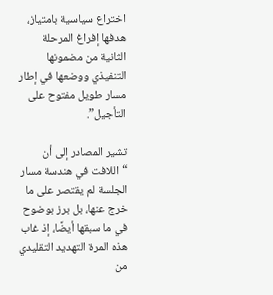اختراع سياسية بامتياز، هدفها إفراغ المرحلة الثانية من مضمونها التنفيذي ووضعها في إطار مسار طويل مفتوح على التأجيل”.

تشير المصادر إلى أن “اللافت في هندسة مسار الجلسة لم يقتصر على ما خرج عنها، بل برز بوضوح في ما سبقها أيضًا، إذ غاب هذه المرة التهديد التقليدي من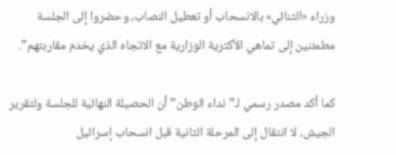وزراء «الثنائي» بالانسحاب أو تعطيل النصاب، وحضروا إلى الجلسة مطمئنين إلى تماهي الأكثرية الوزارية مع الاتجاه الذي يخدم مقاربتهم”.

كما أكد مصدر رسمي لـ”نداء الوطن” أن الحصيلة النهائية للجلسة ولتقرير الجيش، لا انتقال إلى المرحلة الثانية قبل انسحاب إسرائيل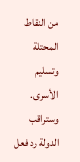من النقاط المحتلة وتسليم الأسرى. وستراقب الدولة رد فعل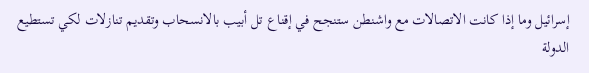إسرائيل وما إذا كانت الاتصالات مع واشنطن ستنجح في إقناع تل أبيب بالانسحاب وتقديم تنازلات لكي تستطيع الدولة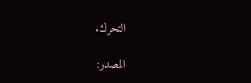التحرك.

المصدر: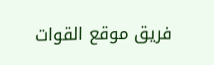فريق موقع القوات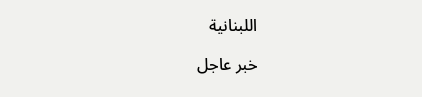اللبنانية

خبر عاجل